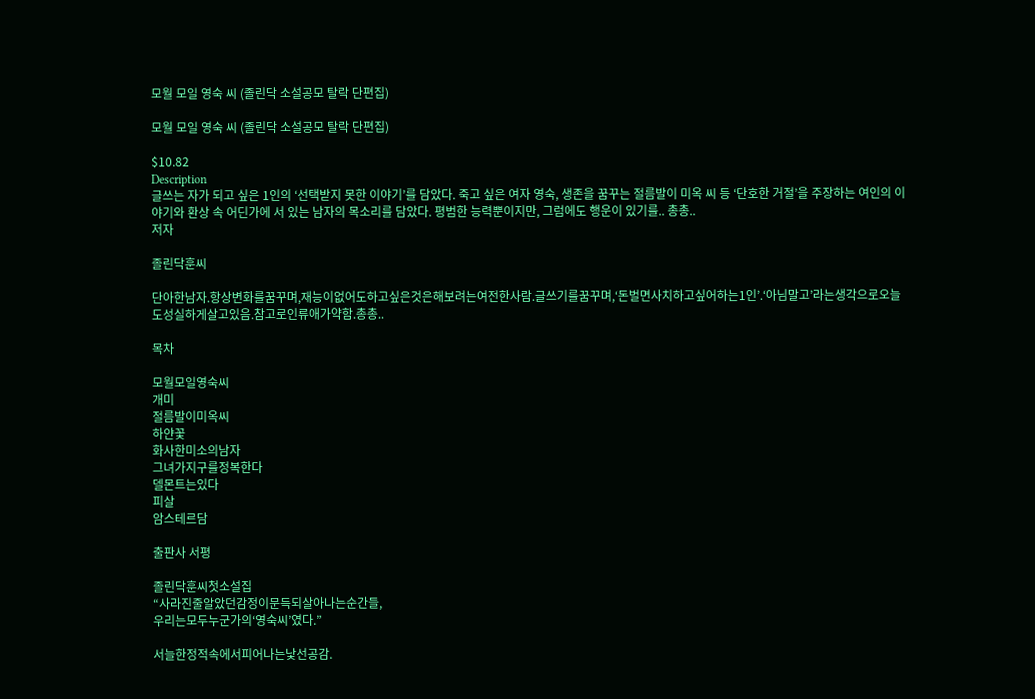모월 모일 영숙 씨 (졸린닥 소설공모 탈락 단편집)

모월 모일 영숙 씨 (졸린닥 소설공모 탈락 단편집)

$10.82
Description
글쓰는 자가 되고 싶은 1인의 ‘선택받지 못한 이야기’를 담았다. 죽고 싶은 여자 영숙, 생존을 꿈꾸는 절름발이 미옥 씨 등 ‘단호한 거절’을 주장하는 여인의 이야기와 환상 속 어딘가에 서 있는 남자의 목소리를 담았다. 평범한 능력뿐이지만, 그럼에도 행운이 있기를.. 총총..
저자

졸린닥훈씨

단아한남자.항상변화를꿈꾸며,재능이없어도하고싶은것은해보려는여전한사람.글쓰기를꿈꾸며,‘돈벌면사치하고싶어하는1인’.‘아님말고’라는생각으로오늘도성실하게살고있음.참고로인류애가약함.총총..

목차

모월모일영숙씨
개미
절름발이미옥씨
하얀꽃
화사한미소의남자
그녀가지구를정복한다
델몬트는있다
피살
암스테르담

출판사 서평

졸린닥훈씨첫소설집
“사라진줄알았던감정이문득되살아나는순간들,
우리는모두누군가의‘영숙씨’였다.”

서늘한정적속에서피어나는낯선공감.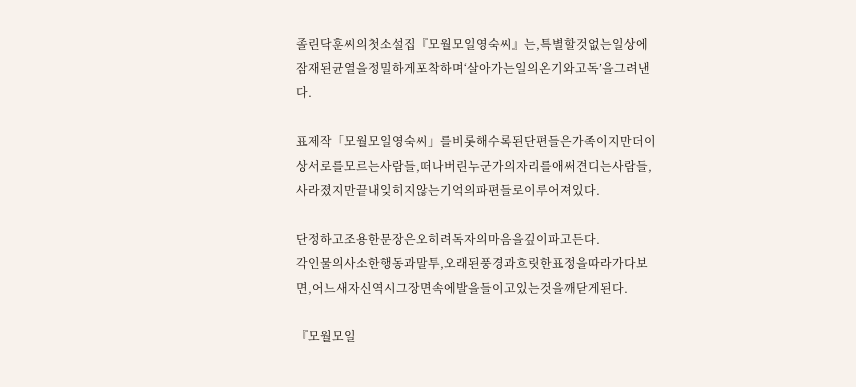졸린닥훈씨의첫소설집『모월모일영숙씨』는,특별할것없는일상에잠재된균열을정밀하게포착하며‘살아가는일의온기와고독’을그려낸다.

표제작「모월모일영숙씨」를비롯해수록된단편들은가족이지만더이상서로를모르는사람들,떠나버린누군가의자리를애써견디는사람들,사라졌지만끝내잊히지않는기억의파편들로이루어져있다.

단정하고조용한문장은오히려독자의마음을깊이파고든다.
각인물의사소한행동과말투,오래된풍경과흐릿한표정을따라가다보면,어느새자신역시그장면속에발을들이고있는것을깨닫게된다.

『모월모일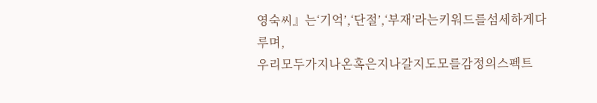영숙씨』는‘기억’,‘단절’,‘부재’라는키워드를섬세하게다루며,
우리모두가지나온혹은지나갈지도모를감정의스펙트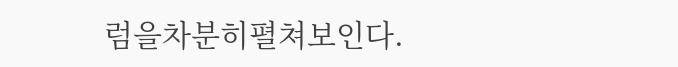럼을차분히펼쳐보인다.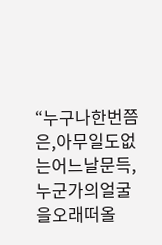“누구나한번쯤은,아무일도없는어느날문득,
누군가의얼굴을오래떠올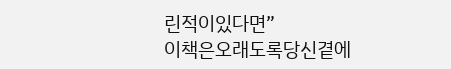린적이있다면”
이책은오래도록당신곁에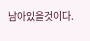남아있을것이다.